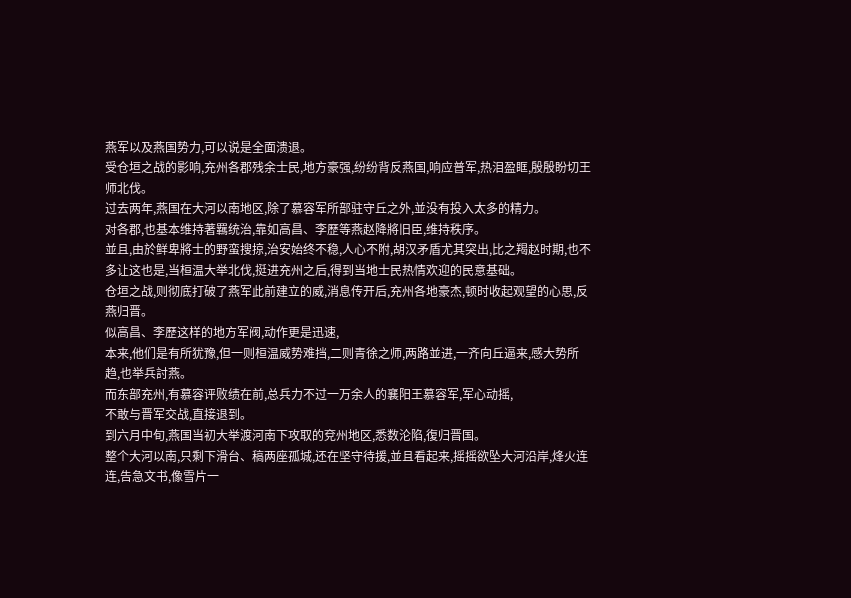燕军以及燕国势力,可以说是全面溃退。
受仓垣之战的影响,充州各郡残余士民,地方豪强,纷纷背反燕国,响应普军,热泪盈眶,殷殷盼切王师北伐。
过去两年,燕国在大河以南地区,除了慕容军所部驻守丘之外,並没有投入太多的精力。
对各郡,也基本维持著羈统治,靠如高昌、李歷等燕赵降將旧臣,维持秩序。
並且,由於鲜卑將士的野蛮搜掠,治安始终不稳,人心不附,胡汉矛盾尤其突出,比之羯赵时期,也不多让这也是,当桓温大举北伐,挺进充州之后,得到当地士民热情欢迎的民意基础。
仓垣之战,则彻底打破了燕军此前建立的威,消息传开后,充州各地豪杰,顿时收起观望的心思,反燕归晋。
似高昌、李歷这样的地方军阀,动作更是迅速,
本来,他们是有所犹豫,但一则桓温威势难挡,二则青徐之师,两路並进,一齐向丘逼来,感大势所趋,也举兵討燕。
而东部充州,有慕容评败绩在前,总兵力不过一万余人的襄阳王慕容军,军心动摇,
不敢与晋军交战,直接退到。
到六月中旬,燕国当初大举渡河南下攻取的兗州地区,悉数沦陷,復归晋国。
整个大河以南,只剩下滑台、稿两座孤城,还在坚守待援,並且看起来,摇摇欲坠大河沿岸,烽火连连,告急文书,像雪片一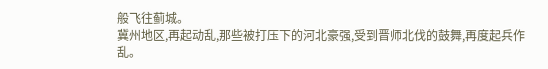般飞往蓟城。
冀州地区,再起动乱,那些被打压下的河北豪强,受到晋师北伐的鼓舞,再度起兵作乱。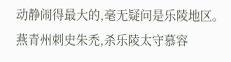动静闹得最大的,毫无疑问是乐陵地区。燕青州刺史朱禿,杀乐陵太守慕容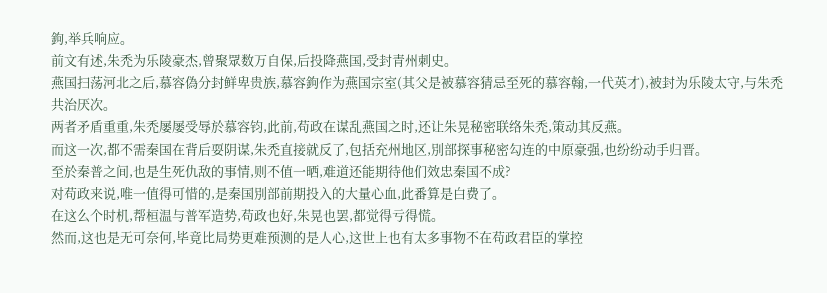鉤,举兵响应。
前文有述,朱禿为乐陵豪杰,曾聚眾数万自保,后投降燕国,受封青州刺史。
燕国扫荡河北之后,慕容偽分封鲜卑贵族,慕容鉤作为燕国宗室(其父是被慕容猜忌至死的慕容翰,一代英才),被封为乐陵太守,与朱禿共治厌次。
两者矛盾重重,朱禿屡屡受辱於慕容钧,此前,苟政在谋乱燕国之时,还让朱晃秘密联络朱禿,策动其反燕。
而这一次,都不需秦国在背后耍阴谋,朱禿直接就反了,包括充州地区,別部探事秘密勾连的中原豪强,也纷纷动手归晋。
至於秦普之间,也是生死仇敌的事情,则不值一晒,难道还能期待他们效忠秦国不成?
对苟政来说,唯一值得可惜的,是秦国別部前期投入的大量心血,此番算是白费了。
在这么个时机,帮桓温与普军造势,苟政也好,朱晃也罢,都觉得亏得慌。
然而,这也是无可奈何,毕竟比局势更难预测的是人心,这世上也有太多事物不在苟政君臣的掌控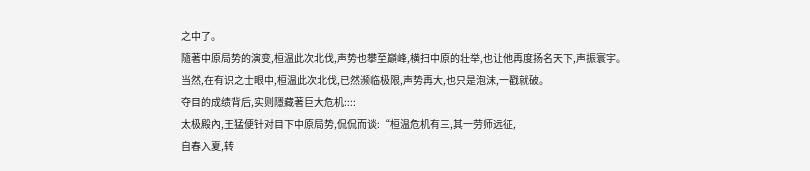之中了。
隨著中原局势的演变,桓温此次北伐,声势也攀至巔峰,横扫中原的壮举,也让他再度扬名天下,声振寰宇。
当然,在有识之士眼中,桓温此次北伐,已然濒临极限,声势再大,也只是泡沫,一戳就破。
夺目的成绩背后,实则隱藏著巨大危机::::
太极殿內,王猛便针对目下中原局势,侃侃而谈:“桓温危机有三,其一劳师远征,
自春入夏,转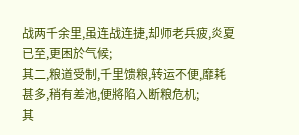战两千余里,虽连战连捷,却师老兵疲,炎夏已至,更困於气候;
其二,粮道受制,千里馈粮,转运不便,靡耗甚多,稍有差池,便將陷入断粮危机;
其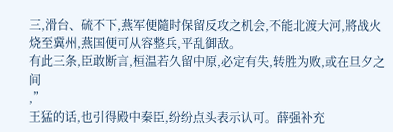三,滑台、硫不下,燕军便隨时保留反攻之机会,不能北渡大河,將战火烧至冀州,燕国便可从容整兵,平乱御敌。
有此三条,臣敢断言,桓温若久留中原,必定有失,转胜为败,或在旦夕之间
,”
王猛的话,也引得殿中秦臣,纷纷点头表示认可。薛强补充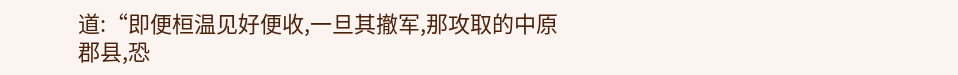道:“即便桓温见好便收,一旦其撤军,那攻取的中原郡县,恐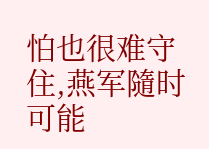怕也很难守住,燕军隨时可能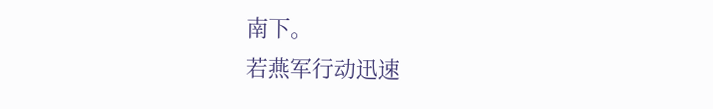南下。
若燕军行动迅速